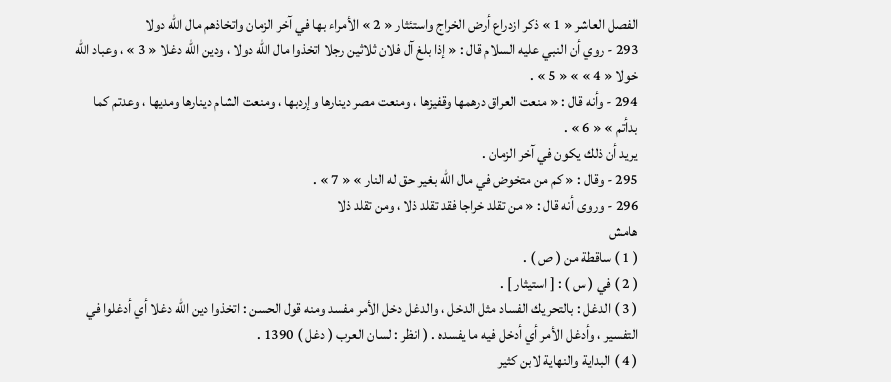الفصل العاشر « 1 » ذكر ازدراع أرض الخراج واستئثار « 2 » الأمراء بها في آخر الزمان واتخاذهم مال اللّه دولا
293 - روي أن النبي عليه السلام قال : « إذا بلغ آل فلان ثلاثين رجلا اتخذوا مال اللّه دولا ، ودين اللّه دغلا « 3 » ، وعباد اللّه خولا « 4 » » « 5 » .
294 - وأنه قال : « منعت العراق درهمها وقفيزها ، ومنعت مصر دينارها وإردبها ، ومنعت الشام دينارها ومديها ، وعدتم كما بدأتم » « 6 » .
يريد أن ذلك يكون في آخر الزمان .
295 - وقال : « كم من متخوض في مال اللّه بغير حق له النار » « 7 » .
296 - وروى أنه قال : « من تقلد خراجا فقد تقلد ذلا ، ومن تقلد ذلا
هامش
( 1 ) ساقطة من ( ص ) .
( 2 ) في ( س ) : [ استيثار ] .
( 3 ) الدغل : بالتحريك الفساد مثل الدخل ، والدغل دخل الأمر مفسد ومنه قول الحسن : اتخذوا دين اللّه دغلا أي أدغلوا في التفسير ، وأدغل الأمر أي أدخل فيه ما يفسده . ( انظر : لسان العرب ( دغل ) 1390 .
( 4 ) البداية والنهاية لابن كثير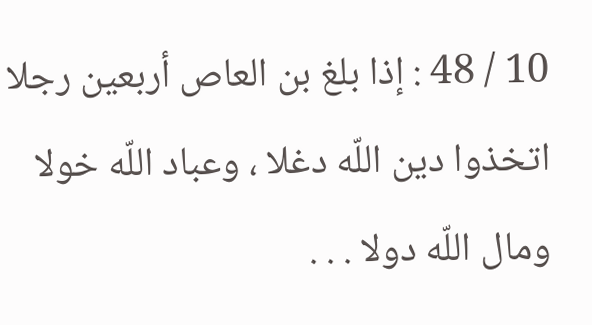10 / 48 : إذا بلغ بن العاص أربعين رجلا اتخذوا دين اللّه دغلا ، وعباد اللّه خولا ومال اللّه دولا . . .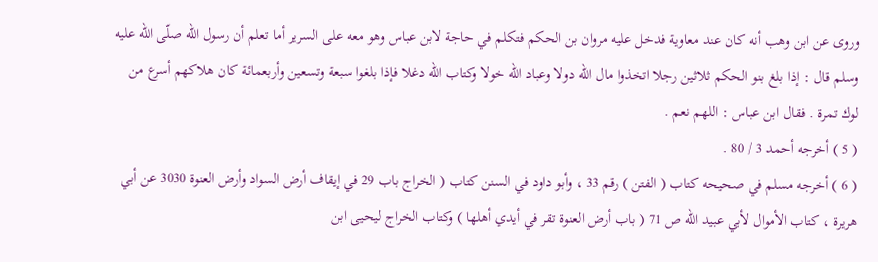وروى عن ابن وهب أنه كان عند معاوية فدخل عليه مروان بن الحكم فتكلم في حاجة لابن عباس وهو معه على السرير أما تعلم أن رسول اللّه صلّى اللّه عليه وسلم قال : إذا بلغ بنو الحكم ثلاثين رجلا اتخذوا مال اللّه دولا وعباد اللّه خولا وكتاب اللّه دغلا فإذا بلغوا سبعة وتسعين وأربعمائة كان هلاكهم أسرع من لوك تمرة . فقال ابن عباس : اللهم نعم .
( 5 ) أخرجه أحمد 3 / 80 .
( 6 ) أخرجه مسلم في صحيحه كتاب ( الفتن ) رقم 33 ، وأبو داود في السنن كتاب ( الخراج باب 29 في إيقاف أرض السواد وأرض العنوة 3030 عن أبي هريرة ، كتاب الأموال لأبي عبيد اللّه ص 71 ( باب أرض العنوة تقر في أيدي أهلها ) وكتاب الخراج ليحيى ابن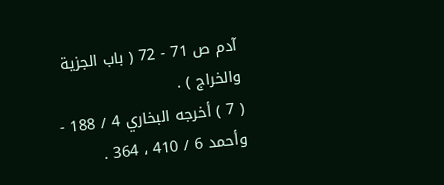آدم ص 71 - 72 ( باب الجزية والخراج ) .
( 7 ) أخرجه البخاري 4 / 188 - وأحمد 6 / 410 ، 364 .